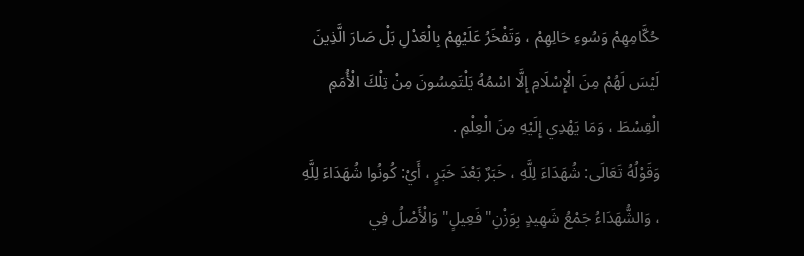حُكَّامِهِمْ وَسُوءِ حَالِهِمْ ، وَتَفْخَرُ عَلَيْهِمْ بِالْعَدْلِ بَلْ صَارَ الَّذِينَ لَيْسَ لَهُمْ مِنَ الْإِسْلَامِ إِلَّا اسْمُهُ يَلْتَمِسُونَ مِنْ تِلْكَ الْأُمَمِ الْقِسْطَ ، وَمَا يَهْدِي إِلَيْهِ مِنَ الْعِلْمِ .
وَقَوْلُهُ تَعَالَى: شُهَدَاءَ لِلَّهِ ، خَبَرٌ بَعْدَ خَبَرٍ ، أَيْ: كُونُوا شُهَدَاءَ لِلَّهِ ، وَالشُّهَدَاءُ جَمْعُ شَهِيدٍ بِوَزْنِ"فَعِيلٍ"وَالْأَصْلُ فِي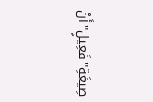صِيغَةِ"فَعِيلٍ"أَنْ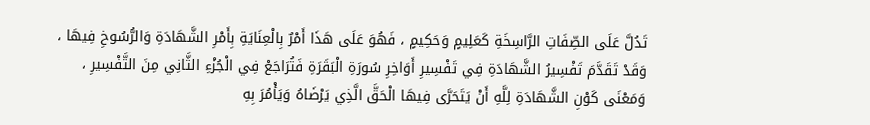تَدُلَّ عَلَى الصِّفَاتِ الرَّاسِخَةِ كَعَلِيمٍ وَحَكِيمٍ ، فَهُوَ عَلَى هَذَا أَمْرٌ بِالْعِنَايَةِ بِأَمْرِ الشَّهَادَةِ وَالرُّسُوخِ فِيهَا ، وَقَدْ تَقَدَّمَ تَفْسِيرُ الشَّهَادَةِ فِي تَفْسِيرِ أَوَاخِرِ سُورَةِ الْبَقَرَةِ فَتُرَاجَعْ فِي الْجُزْءِ الثَّانِي مِنَ التَّفْسِيرِ ، وَمَعْنَى كَوْنِ الشَّهَادَةِ لِلَّهِ أَنْ يَتَحَرَّى فِيهَا الْحَقَّ الَّذِي يَرْضَاهُ وَيَأْمُرَ بِهِ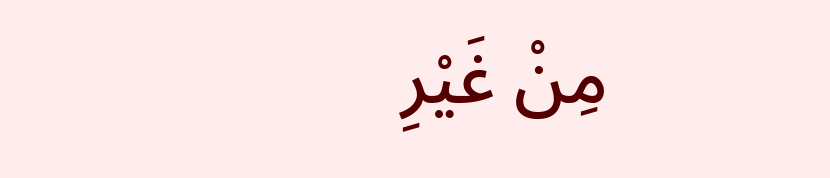مِنْ غَيْرِ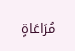مُرَاعَاةٍ